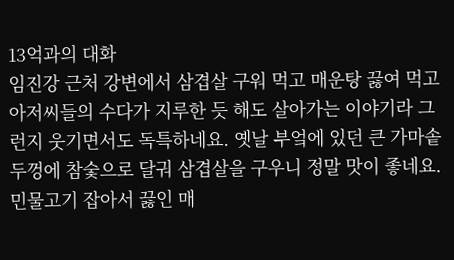13억과의 대화
임진강 근처 강변에서 삼겹살 구워 먹고 매운탕 끓여 먹고 아저씨들의 수다가 지루한 듯 해도 살아가는 이야기라 그런지 웃기면서도 독특하네요. 옛날 부엌에 있던 큰 가마솥 두껑에 참숯으로 달궈 삼겹살을 구우니 정말 맛이 좋네요. 민물고기 잡아서 끓인 매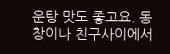운탕 맛도 좋고요. 동창이나 친구사이에서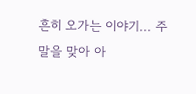흔히 오가는 이야기... 주말을 맞아 아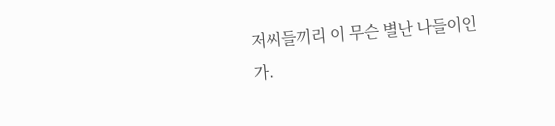저씨들끼리 이 무슨 별난 나들이인가.